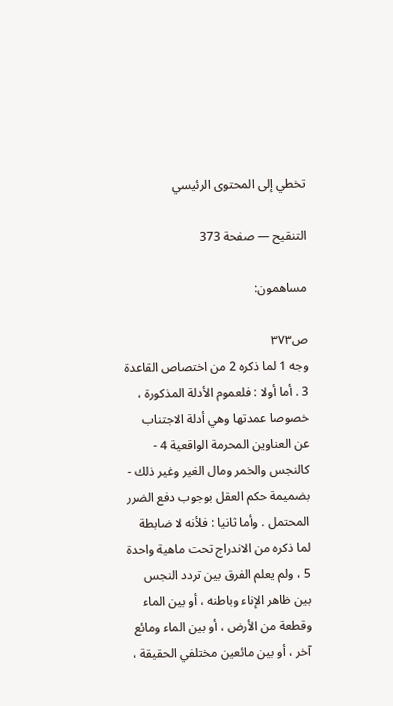تخطي إلى المحتوى الرئيسي

التنقيح — صفحة 373

مساهمون:

ص٣٧٣
وجه 1 لما ذكره 2 من اختصاص القاعدة 3 . أما أولا : فلعموم الأدلة المذكورة ، خصوصا عمدتها وهي أدلة الاجتناب عن العناوين المحرمة الواقعية 4 - كالنجس والخمر ومال الغير وغير ذلك - بضميمة حكم العقل بوجوب دفع الضرر المحتمل . وأما ثانيا : فلأنه لا ضابطة لما ذكره من الاندراج تحت ماهية واحدة 5 ، ولم يعلم الفرق بين تردد النجس بين ظاهر الإناء وباطنه ، أو بين الماء وقطعة من الأرض ، أو بين الماء ومائع آخر ، أو بين مائعين مختلفي الحقيقة ،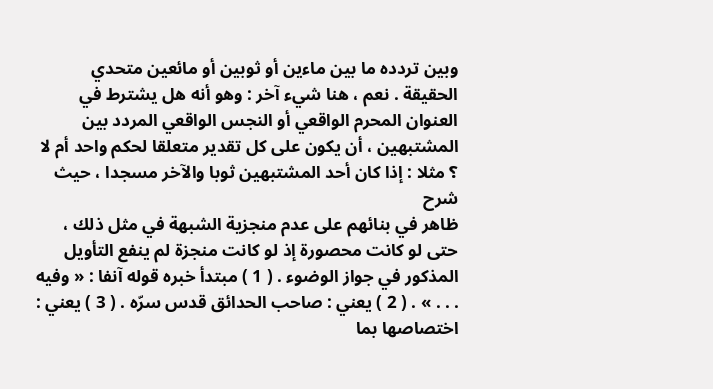وبين تردده ما بين ماءين أو ثوبين أو مائعين متحدي الحقيقة . نعم ، هنا شيء آخر : وهو أنه هل يشترط في العنوان المحرم الواقعي أو النجس الواقعي المردد بين المشتبهين ، أن يكون على كل تقدير متعلقا لحكم واحد أم لا ؟ مثلا : إذا كان أحد المشتبهين ثوبا والآخر مسجدا ، حيث
شرح
ظاهر في بنائهم على عدم منجزية الشبهة في مثل ذلك ، حتى لو كانت محصورة إذ لو كانت منجزة لم ينفع التأويل المذكور في جواز الوضوء . ( 1 ) مبتدأ خبره قوله آنفا : « وفيه . . . » . ( 2 ) يعني : صاحب الحدائق قدس سرّه . ( 3 ) يعني : اختصاصها بما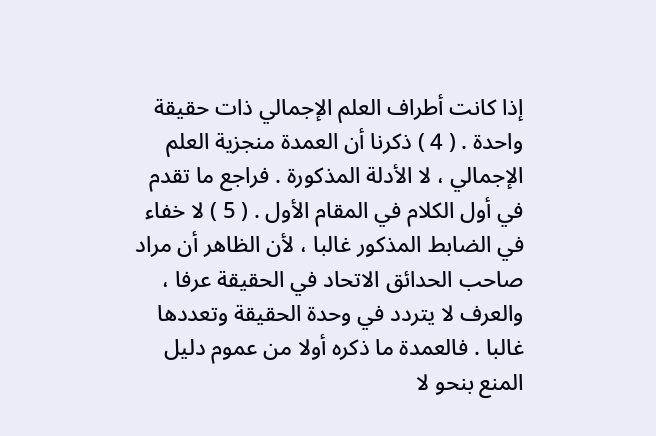إذا كانت أطراف العلم الإجمالي ذات حقيقة واحدة . ( 4 ) ذكرنا أن العمدة منجزية العلم الإجمالي ، لا الأدلة المذكورة . فراجع ما تقدم في أول الكلام في المقام الأول . ( 5 ) لا خفاء في الضابط المذكور غالبا ، لأن الظاهر أن مراد صاحب الحدائق الاتحاد في الحقيقة عرفا ، والعرف لا يتردد في وحدة الحقيقة وتعددها غالبا . فالعمدة ما ذكره أولا من عموم دليل المنع بنحو لا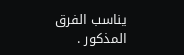يناسب الفرق المذكور .